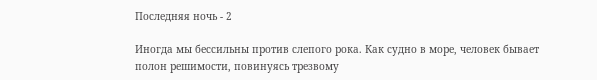Последняя ночь - 2

Иногда мы бессильны против слепого рока. Как судно в море, человек бывает полон решимости, повинуясь трезвому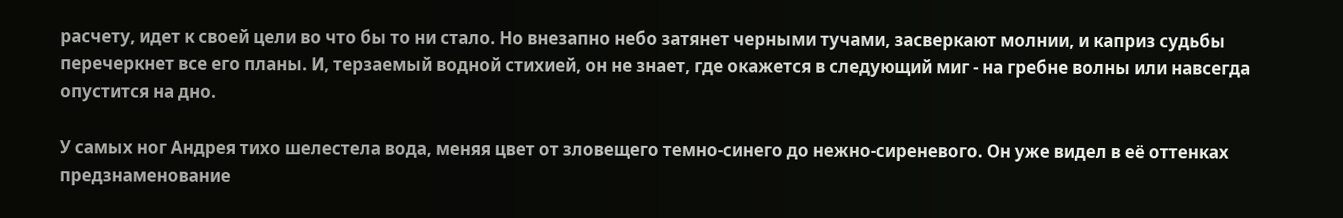расчету, идет к своей цели во что бы то ни стало. Но внезапно небо затянет черными тучами, засверкают молнии, и каприз судьбы перечеркнет все его планы. И, терзаемый водной стихией, он не знает, где окажется в следующий миг - на гребне волны или навсегда опустится на дно.

У самых ног Андрея тихо шелестела вода, меняя цвет от зловещего темно-синего до нежно-сиреневого. Он уже видел в её оттенках предзнаменование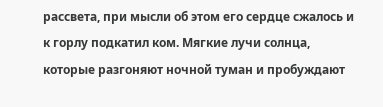рассвета, при мысли об этом его сердце сжалось и к горлу подкатил ком. Мягкие лучи солнца, которые разгоняют ночной туман и пробуждают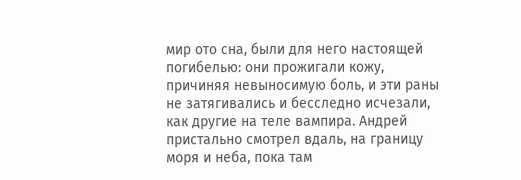мир ото сна, были для него настоящей погибелью: они прожигали кожу, причиняя невыносимую боль, и эти раны не затягивались и бесследно исчезали, как другие на теле вампира. Андрей пристально смотрел вдаль, на границу моря и неба, пока там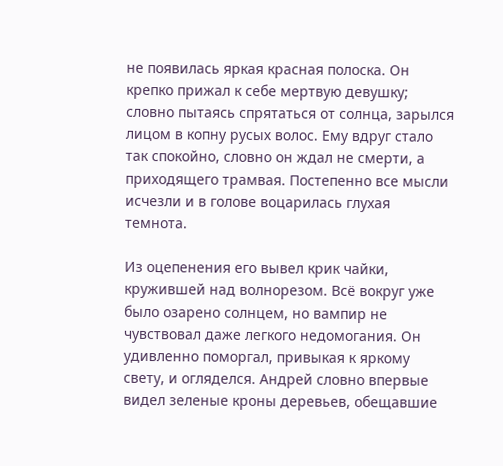не появилась яркая красная полоска. Он крепко прижал к себе мертвую девушку; словно пытаясь спрятаться от солнца, зарылся лицом в копну русых волос. Ему вдруг стало так спокойно, словно он ждал не смерти, а приходящего трамвая. Постепенно все мысли исчезли и в голове воцарилась глухая темнота.

Из оцепенения его вывел крик чайки, кружившей над волнорезом. Всё вокруг уже было озарено солнцем, но вампир не чувствовал даже легкого недомогания. Он удивленно поморгал, привыкая к яркому свету, и огляделся. Андрей словно впервые видел зеленые кроны деревьев, обещавшие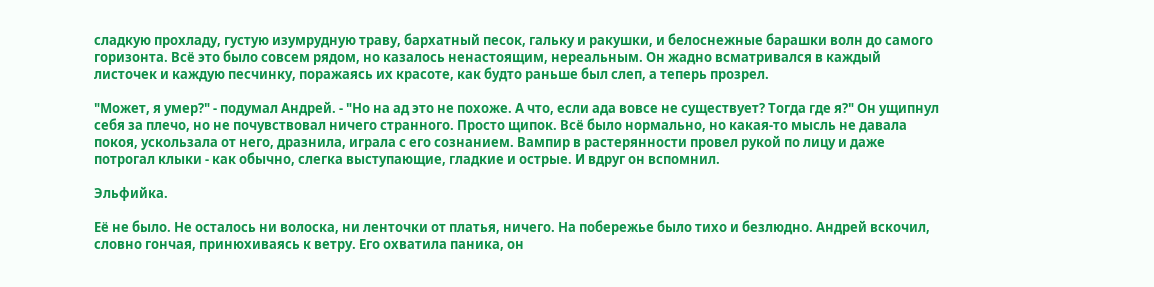сладкую прохладу, густую изумрудную траву, бархатный песок, гальку и ракушки, и белоснежные барашки волн до самого горизонта. Всё это было совсем рядом, но казалось ненастоящим, нереальным. Он жадно всматривался в каждый листочек и каждую песчинку, поражаясь их красоте, как будто раньше был слеп, а теперь прозрел.

"Может, я умер?" - подумал Андрей. - "Но на ад это не похоже. А что, если ада вовсе не существует? Тогда где я?" Он ущипнул себя за плечо, но не почувствовал ничего странного. Просто щипок. Всё было нормально, но какая-то мысль не давала покоя, ускользала от него, дразнила, играла с его сознанием. Вампир в растерянности провел рукой по лицу и даже потрогал клыки - как обычно, слегка выступающие, гладкие и острые. И вдруг он вспомнил.

Эльфийка.

Её не было. Не осталось ни волоска, ни ленточки от платья, ничего. На побережье было тихо и безлюдно. Андрей вскочил, словно гончая, принюхиваясь к ветру. Его охватила паника, он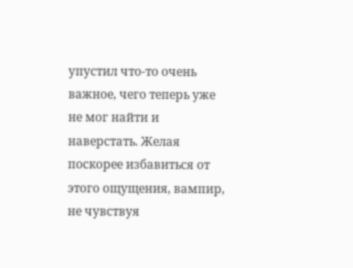упустил что-то очень важное, чего теперь уже не мог найти и наверстать. Желая поскорее избавиться от этого ощущения, вампир, не чувствуя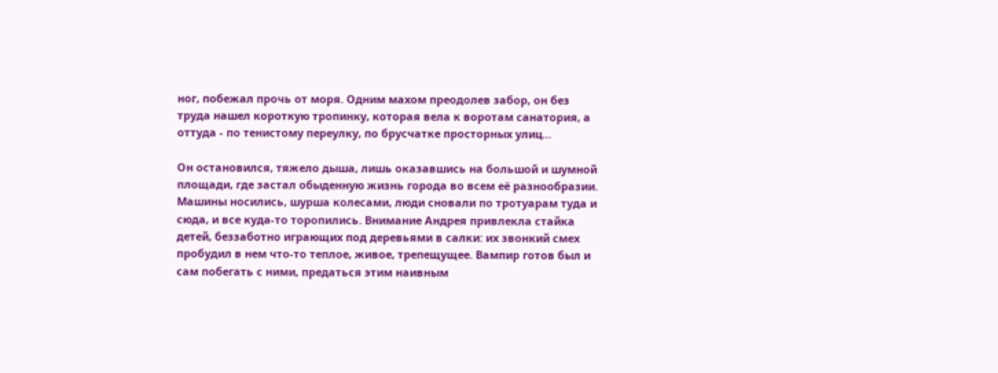ног, побежал прочь от моря. Одним махом преодолев забор, он без труда нашел короткую тропинку, которая вела к воротам санатория, а оттуда - по тенистому переулку, по брусчатке просторных улиц...

Он остановился, тяжело дыша, лишь оказавшись на большой и шумной площади, где застал обыденную жизнь города во всем её разнообразии. Машины носились, шурша колесами, люди сновали по тротуарам туда и сюда, и все куда-то торопились. Внимание Андрея привлекла стайка детей, беззаботно играющих под деревьями в салки: их звонкий смех пробудил в нем что-то теплое, живое, трепещущее. Вампир готов был и сам побегать с ними, предаться этим наивным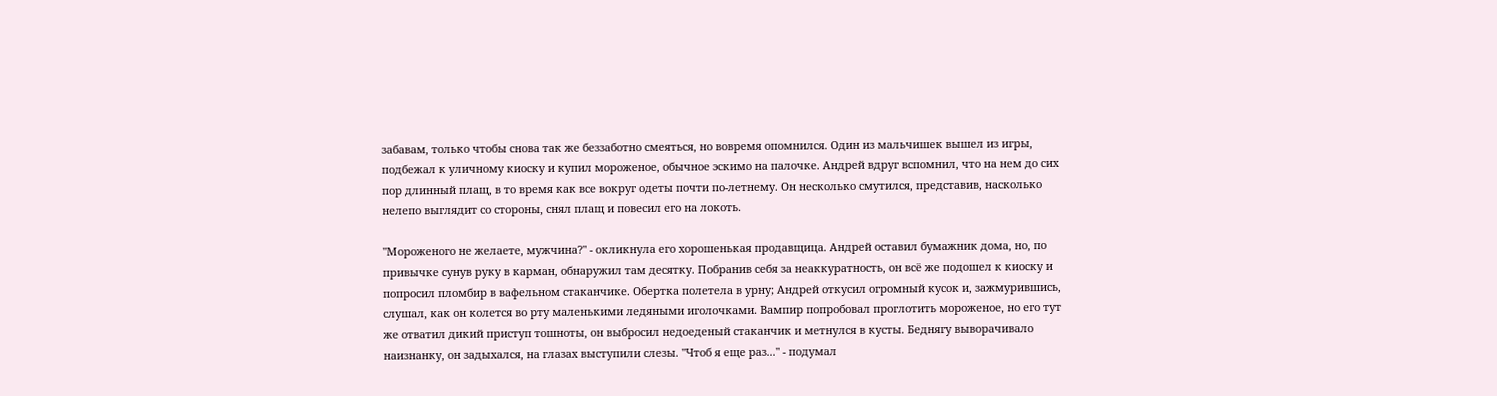забавам, только чтобы снова так же беззаботно смеяться, но вовремя опомнился. Один из мальчишек вышел из игры, подбежал к уличному киоску и купил мороженое, обычное эскимо на палочке. Андрей вдруг вспомнил, что на нем до сих пор длинный плащ, в то время как все вокруг одеты почти по-летнему. Он несколько смутился, представив, насколько нелепо выглядит со стороны, снял плащ и повесил его на локоть.

"Мороженого не желаете, мужчина?" - окликнула его хорошенькая продавщица. Андрей оставил бумажник дома, но, по привычке сунув руку в карман, обнаружил там десятку. Побранив себя за неаккуратность, он всё же подошел к киоску и попросил пломбир в вафельном стаканчике. Обертка полетела в урну; Андрей откусил огромный кусок и, зажмурившись, слушал, как он колется во рту маленькими ледяными иголочками. Вампир попробовал проглотить мороженое, но его тут же отватил дикий приступ тошноты, он выбросил недоеденый стаканчик и метнулся в кусты. Беднягу выворачивало наизнанку, он задыхался, на глазах выступили слезы. "Чтоб я еще раз..." - подумал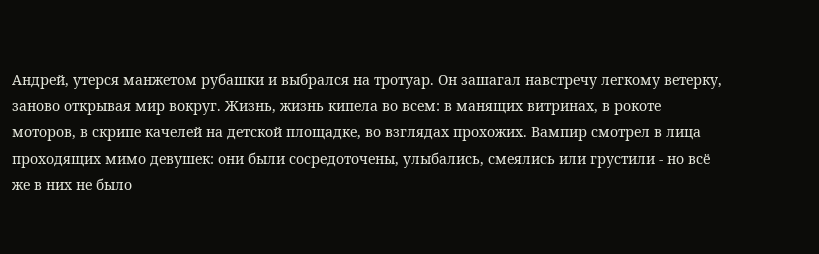Андрей, утерся манжетом рубашки и выбрался на тротуар. Он зашагал навстречу легкому ветерку, заново открывая мир вокруг. Жизнь, жизнь кипела во всем: в манящих витринах, в рокоте моторов, в скрипе качелей на детской площадке, во взглядах прохожих. Вампир смотрел в лица проходящих мимо девушек: они были сосредоточены, улыбались, смеялись или грустили - но всё же в них не было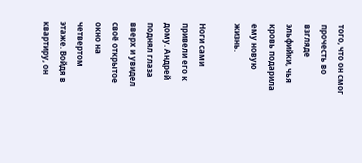того, что он смог прочесть во взгляде эльфийки, чья кровь подарила ему новую жизнь.

Ноги сами привели его к дому. Андрей поднял глаза вверх и увидел своё открытое окно на четвертом этаже. Войдя в квартиру, он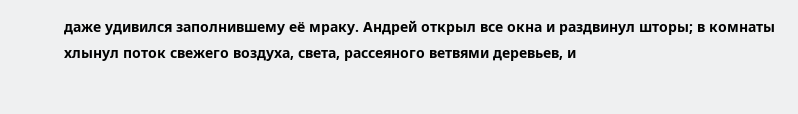даже удивился заполнившему её мраку. Андрей открыл все окна и раздвинул шторы; в комнаты хлынул поток свежего воздуха, света, рассеяного ветвями деревьев, и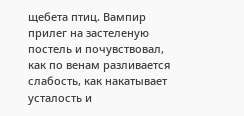щебета птиц. Вампир прилег на застеленую постель и почувствовал, как по венам разливается слабость, как накатывает усталость и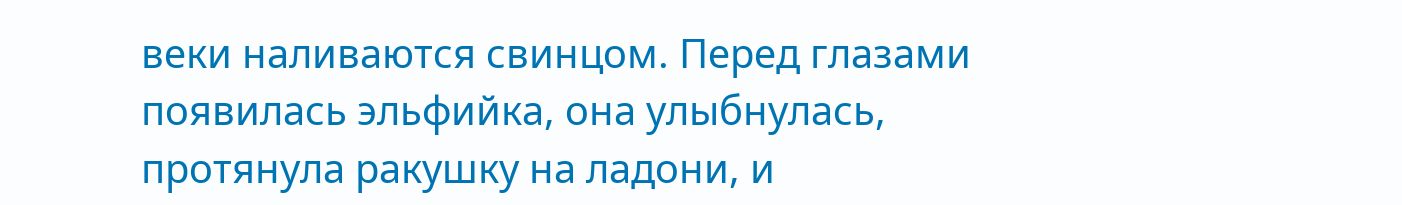веки наливаются свинцом. Перед глазами появилась эльфийка, она улыбнулась, протянула ракушку на ладони, и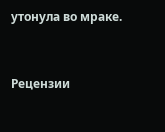утонула во мраке.


Рецензии